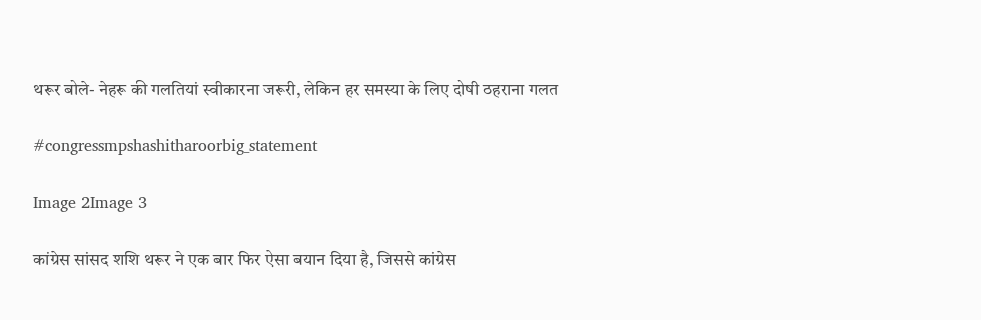थरूर बोले- नेहरू की गलतियां स्वीकारना जरूरी, लेकिन हर समस्या के लिए दोषी ठहराना गलत

#congressmpshashitharoorbig_statement

Image 2Image 3

कांग्रेस सांसद शशि थरूर ने एक बार फिर ऐसा बयान दिया है, जिससे कांग्रेस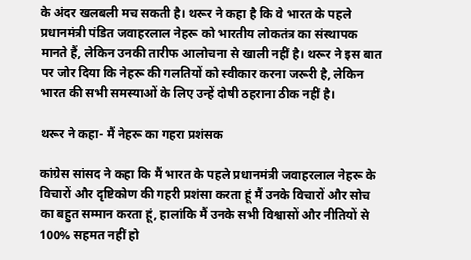के अंदर खलबली मच सकती है। थरूर ने कहा है कि वे भारत के पहले प्रधानमंत्री पंडित जवाहरलाल नेहरू को भारतीय लोकतंत्र का संस्थापक मानते हैं, लेकिन उनकी तारीफ आलोचना से खाली नहीं है। थरूर ने इस बात पर जोर दिया कि नेहरू की गलतियों को स्वीकार करना जरूरी है, लेकिन भारत की सभी समस्याओं के लिए उन्हें दोषी ठहराना ठीक नहीं है।

थरूर ने कहा- मैं नेहरू का गहरा प्रशंसक

कांग्रेस सांसद ने कहा कि मैं भारत के पहले प्रधानमंत्री जवाहरलाल नेहरू के विचारों और दृष्टिकोण की गहरी प्रशंसा करता हूं मैं उनके विचारों और सोच का बहुत सम्मान करता हूं, हालांकि मैं उनके सभी विश्वासों और नीतियों से 100% सहमत नहीं हो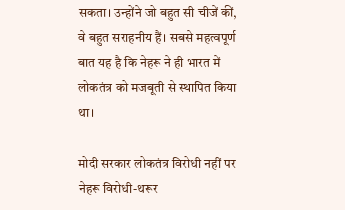सकता। उन्होंने जो बहुत सी चीजें कीं, वे बहुत सराहनीय हैं। सबसे महत्वपूर्ण बात यह है कि नेहरू ने ही भारत में लोकतंत्र को मजबूती से स्थापित किया था।

मोदी सरकार लोकतंत्र विरोधी नहीं पर नेहरू विरोधी-थरूर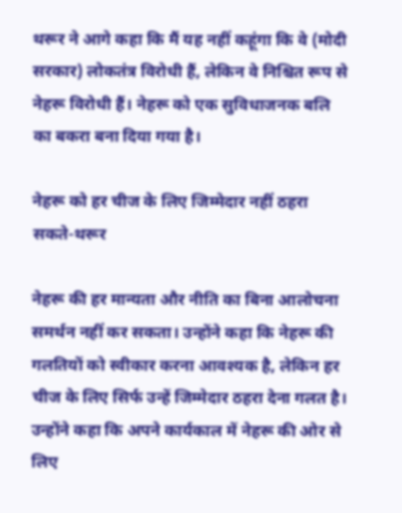थरूर ने आगे कहा कि मैं यह नहीं कहूंगा कि वे (मोदी सरकार) लोकतंत्र विरोधी हैं, लेकिन वे निश्चित रूप से नेहरू विरोधी हैं। नेहरू को एक सुविधाजनक बलि का बकरा बना दिया गया है।

नेहरू को हर चीज के लिए जिम्मेदार नहीं ठहरा सकते-थरूर

नेहरू की हर मान्यता और नीति का बिना आलोचना समर्थन नहीं कर सकता। उन्होंने कहा कि नेहरू की गलतियों को स्वीकार करना आवश्यक है, लेकिन हर चीज के लिए सिर्फ उन्हें जिम्मेदार ठहरा देना गलत है। उन्होंने कहा कि अपने कार्यकाल में नेहरू की ओर से लिए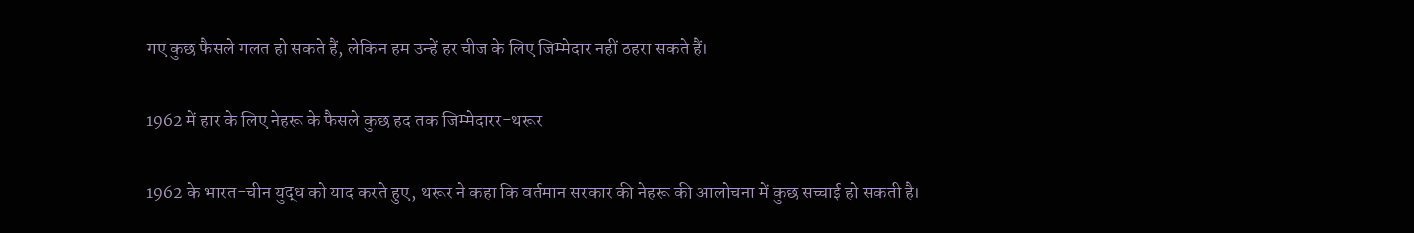गए कुछ फैसले गलत हो सकते हैं, लेकिन हम उन्हें हर चीज के लिए जिम्मेदार नहीं ठहरा सकते हैं।

1962 में हार के लिए नेहरू के फैसले कुछ हद तक जिम्मेदारर-थरूर

1962 के भारत-चीन युद्ध को याद करते हुए, थरूर ने कहा कि वर्तमान सरकार की नेहरू की आलोचना में कुछ सच्चाई हो सकती है।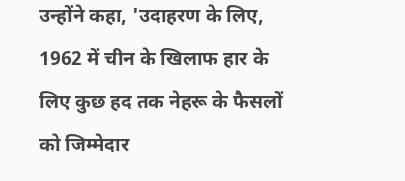उन्होंने कहा, 'उदाहरण के लिए, 1962 में चीन के खिलाफ हार के लिए कुछ हद तक नेहरू के फैसलों को जिम्मेदार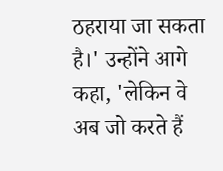ठहराया जा सकता है।' उन्होंने आगे कहा, 'लेकिन वे अब जो करते हैं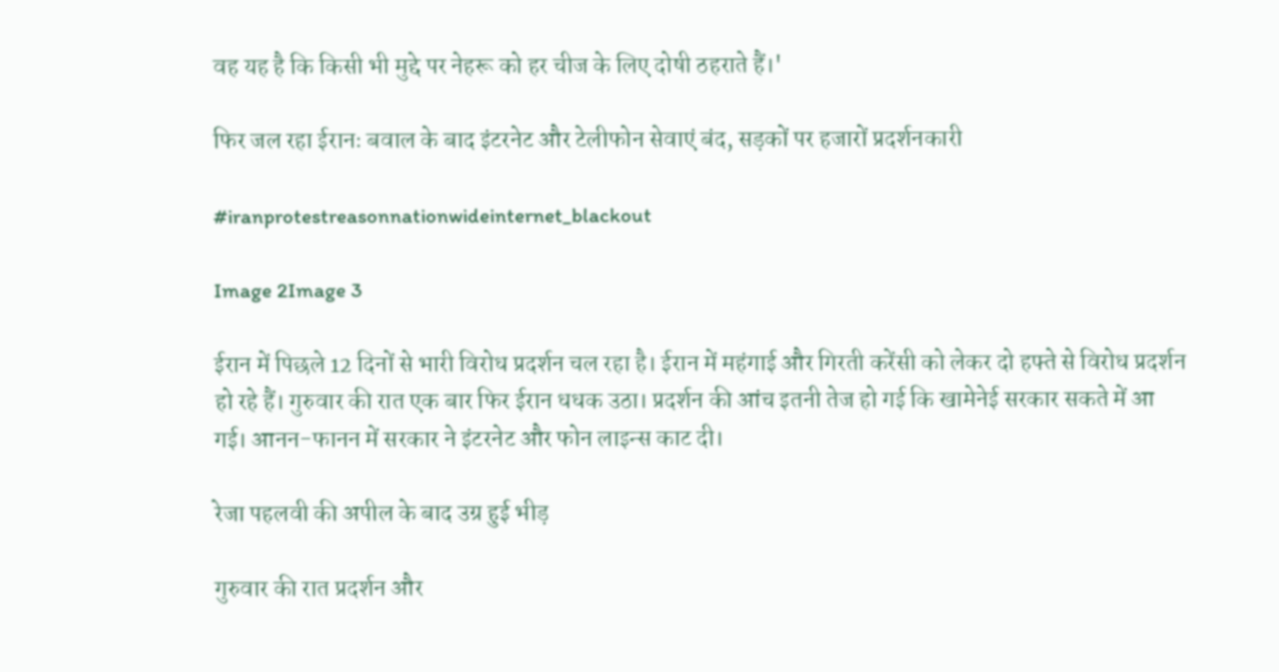वह यह है कि किसी भी मुद्दे पर नेहरू को हर चीज के लिए दोषी ठहराते हैं।'

फिर जल रहा ईरानः बवाल के बाद इंटरनेट और टेलीफोन सेवाएं बंद, सड़कों पर हजारों प्रदर्शनकारी

#iranprotestreasonnationwideinternet_blackout

Image 2Image 3

ईरान में पिछले 12 दिनों से भारी विरोध प्रदर्शन चल रहा है। ईरान में महंगाई और गिरती करेंसी को लेकर दो हफ्ते से विरोध प्रदर्शन हो रहे हैं। गुरुवार की रात एक बार फिर ईरान धधक उठा। प्रदर्शन की आंच इतनी तेज हो गई कि खामेनेई सरकार सकते में आ गई। आनन-फानन में सरकार ने इंटरनेट और फोन लाइन्स काट दी।

रेजा पहलवी की अपील के बाद उग्र हुई भीड़

गुरुवार की रात प्रदर्शन और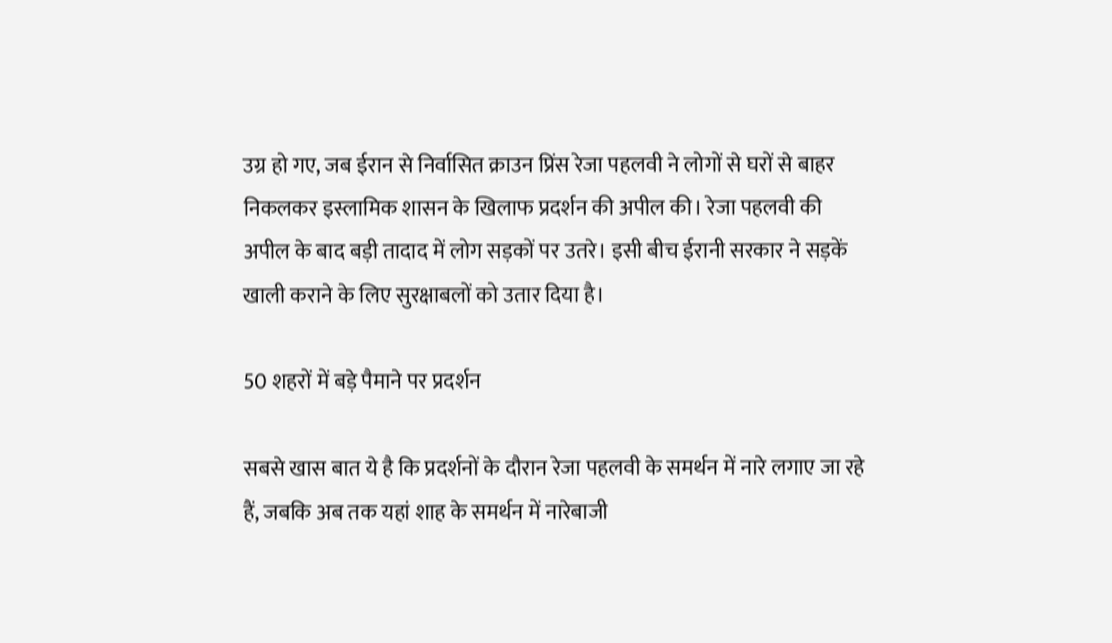उग्र हो गए, जब ईरान से निर्वासित क्राउन प्रिंस रेजा पहलवी ने लोगों से घरों से बाहर निकलकर इस्लामिक शासन के खिलाफ प्रदर्शन की अपील की। रेजा पहलवी की अपील के बाद बड़ी तादाद में लोग सड़कों पर उतरे। इसी बीच ईरानी सरकार ने सड़कें खाली कराने के लिए सुरक्षाबलों को उतार दिया है।

50 शहरों में बड़े पैमाने पर प्रदर्शन

सबसे खास बात ये है कि प्रदर्शनों के दौरान रेजा पहलवी के समर्थन में नारे लगाए जा रहे हैं, जबकि अब तक यहां शाह के समर्थन में नारेबाजी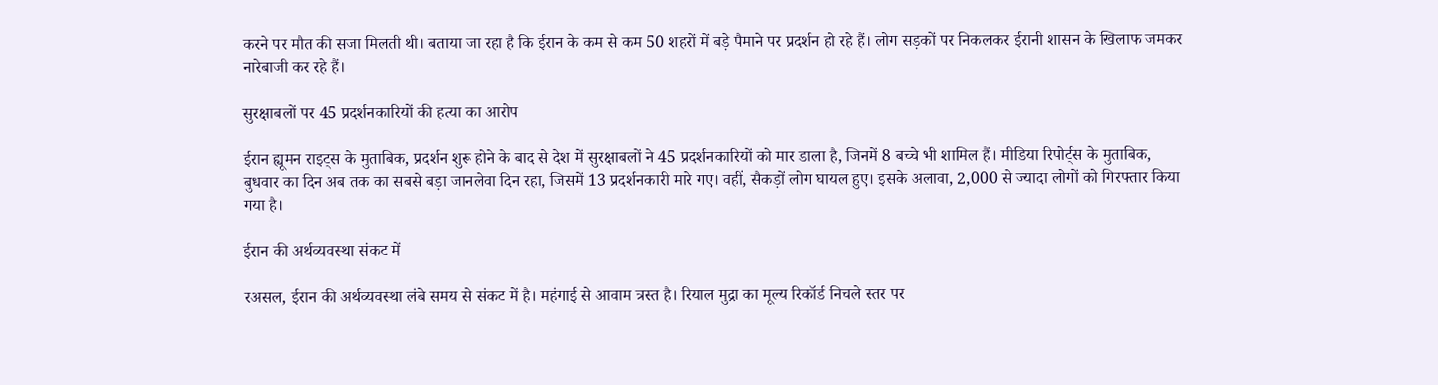करने पर मौत की सजा मिलती थी। बताया जा रहा है कि ईरान के कम से कम 50 शहरों में बड़े पैमाने पर प्रदर्शन हो रहे हैं। लोग सड़कों पर निकलकर ईरानी शासन के खिलाफ जमकर नारेबाजी कर रहे हैं।

सुरक्षाबलों पर 45 प्रदर्शनकारियों की हत्या का आरोप

ईरान ह्यूमन राइट्स के मुताबिक, प्रदर्शन शुरू होने के बाद से देश में सुरक्षाबलों ने 45 प्रदर्शनकारियों को मार डाला है, जिनमें 8 बच्चे भी शामिल हैं। मीडिया रिपोर्ट्स के मुताबिक, बुधवार का दिन अब तक का सबसे बड़ा जानलेवा दिन रहा, जिसमें 13 प्रदर्शनकारी मारे गए। वहीं, सैकड़ों लोग घायल हुए। इसके अलावा, 2,000 से ज्यादा लोगों को गिरफ्तार किया गया है।

ईरान की अर्थव्यवस्था संकट में

रअसल, ईरान की अर्थव्यवस्था लंबे समय से संकट में है। महंगाई से आवाम त्रस्त है। रियाल मुद्रा का मूल्य रिकॉर्ड निचले स्तर पर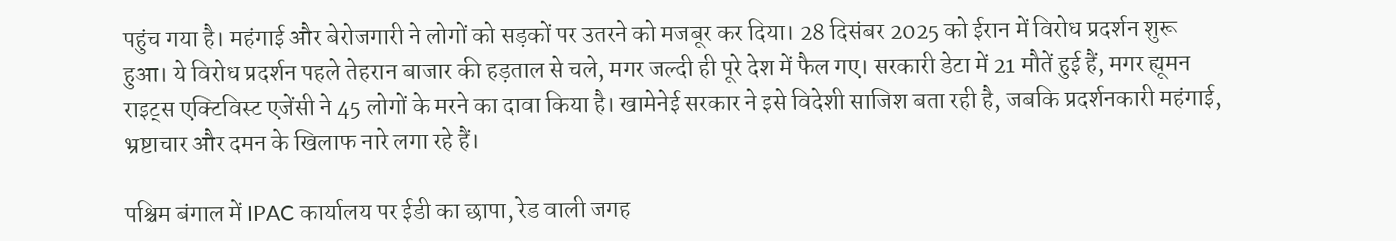पहुंच गया है। महंगाई और बेरोजगारी ने लोगों को सड़कों पर उतरने को मजबूर कर दिया। 28 दिसंबर 2025 को ईरान में विरोध प्रदर्शन शुरू हुआ। ये विरोध प्रदर्शन पहले तेहरान बाजार की हड़ताल से चले, मगर जल्दी ही पूरे देश में फैल गए। सरकारी डेटा में 21 मौतें हुई हैं, मगर ह्यूमन राइट्स एक्टिविस्ट एजेंसी ने 45 लोगों के मरने का दावा किया है। खामेनेई सरकार ने इसे विदेशी साजिश बता रही है, जबकि प्रदर्शनकारी महंगाई, भ्रष्टाचार और दमन के खिलाफ नारे लगा रहे हैं।

पश्चिम बंगाल में IPAC कार्यालय पर ईडी का छापा, रेड वाली जगह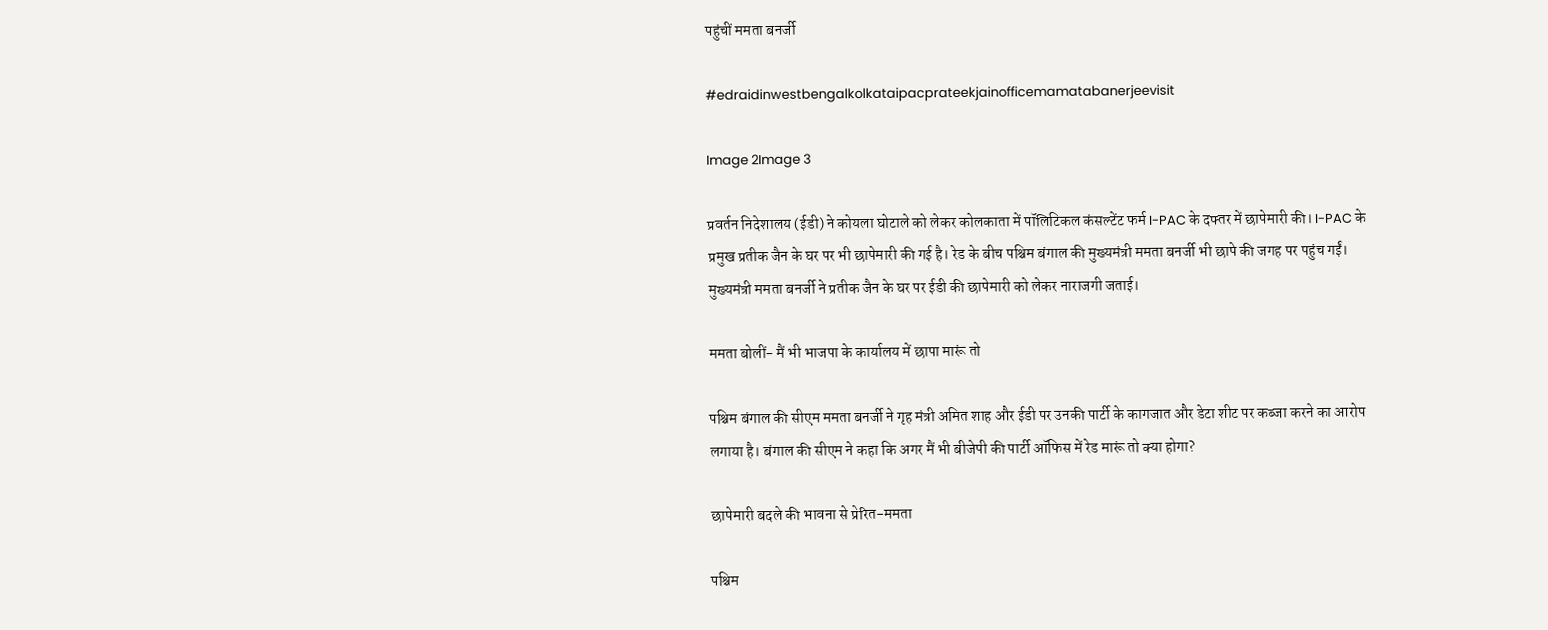पहुंचीं ममता बनर्जी

#edraidinwestbengalkolkataipacprateekjainofficemamatabanerjeevisit

Image 2Image 3

प्रवर्तन निदेशालय (ईडी) ने कोयला घोटाले को लेकर कोलकाता में पॉलिटिकल कंसल्टेंट फर्म I-PAC के दफ्तर में छापेमारी की। I-PAC के प्रमुख प्रतीक जैन के घर पर भी छापेमारी की गई है। रेड के बीच पश्चिम बंगाल की मुख्यमंत्री ममता बनर्जी भी छापे की जगह पर पहुंच गईं। मुख्यमंत्री ममता बनर्जी ने प्रतीक जैन के घर पर ईडी की छापेमारी को लेकर नाराजगी जताई।

ममता बोलीं- मैं भी भाजपा के कार्यालय में छापा मारूं तो

पश्चिम बंगाल की सीएम ममता बनर्जी ने गृह मंत्री अमित शाह और ईडी पर उनकी पार्टी के कागजात और डेटा शीट पर कब्जा करने का आरोप लगाया है। बंगाल की सीएम ने कहा कि अगर मैं भी बीजेपी की पार्टी ऑफिस में रेड मारूं तो क्या होगा?

छापेमारी बदले की भावना से प्रेरित-ममता

पश्चिम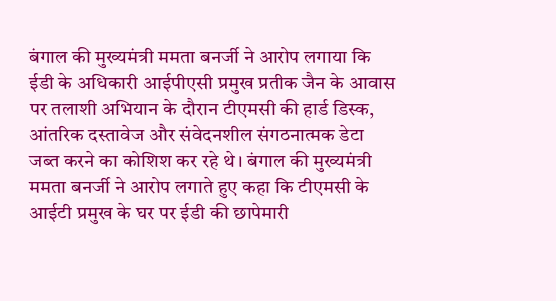बंगाल की मुख्यमंत्री ममता बनर्जी ने आरोप लगाया कि ईडी के अधिकारी आईपीएसी प्रमुख प्रतीक जैन के आवास पर तलाशी अभियान के दौरान टीएमसी की हार्ड डिस्क, आंतरिक दस्तावेज और संवेदनशील संगठनात्मक डेटा जब्त करने का कोशिश कर रहे थे। बंगाल की मुख्यमंत्री ममता बनर्जी ने आरोप लगाते हुए कहा कि टीएमसी के आईटी प्रमुख के घर पर ईडी की छापेमारी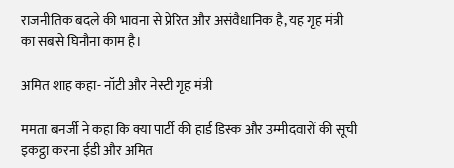राजनीतिक बदले की भावना से प्रेरित और असंवैधानिक है, यह गृह मंत्री का सबसे घिनौना काम है।

अमित शाह कहा- नॉटी और नेस्टी गृह मंत्री

ममता बनर्जी ने कहा कि क्या पार्टी की हार्ड डिस्क और उम्मीदवारों की सूची इकट्ठा करना ईडी और अमित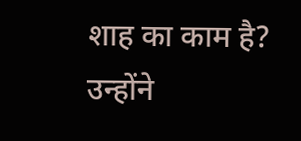शाह का काम है? उन्होंने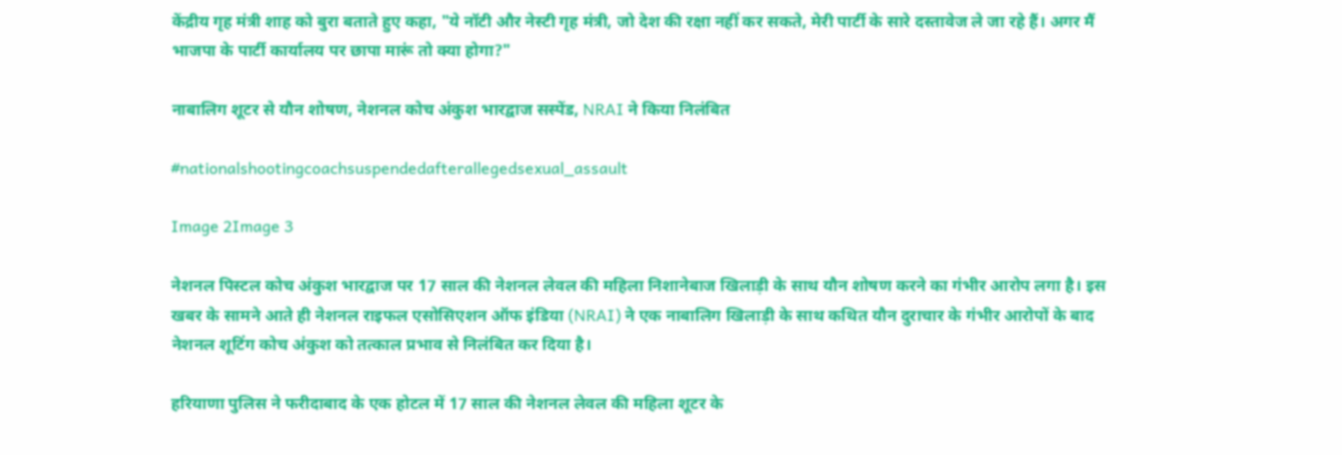केंद्रीय गृह मंत्री शाह को बुरा बताते हुए कहा, "ये नॉटी और नेस्टी गृह मंत्री, जो देश की रक्षा नहीं कर सकते, मेरी पार्टी के सारे दस्तावेज ले जा रहे हैं। अगर मैं भाजपा के पार्टी कार्यालय पर छापा मारूं तो क्या होगा?"

नाबालिग शूटर से यौन शोषण, नेशनल कोच अंकुश भारद्वाज सस्पेंड, NRAI ने किया निलंबित

#nationalshootingcoachsuspendedafterallegedsexual_assault

Image 2Image 3

नेशनल पिस्टल कोच अंकुश भारद्वाज पर 17 साल की नेशनल लेवल की महिला निशानेबाज खिलाड़ी के साथ यौन शोषण करने का गंभीर आरोप लगा है। इस खबर के सामने आते ही नेशनल राइफल एसोसिएशन ऑफ इंडिया (NRAI) ने एक नाबालिग खिलाड़ी के साथ कथित यौन दुराचार के गंभीर आरोपों के बाद नेशनल शूटिंग कोच अंकुश को तत्काल प्रभाव से निलंबित कर दिया है।

हरियाणा पुलिस ने फरीदाबाद के एक होटल में 17 साल की नेशनल लेवल की महिला शूटर के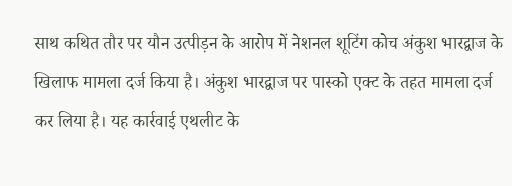साथ कथित तौर पर यौन उत्पीड़न के आरोप में नेशनल शूटिंग कोच अंकुश भारद्वाज के खिलाफ मामला दर्ज किया है। अंकुश भारद्वाज पर पास्को एक्ट के तहत मामला दर्ज कर लिया है। यह कार्रवाई एथलीट के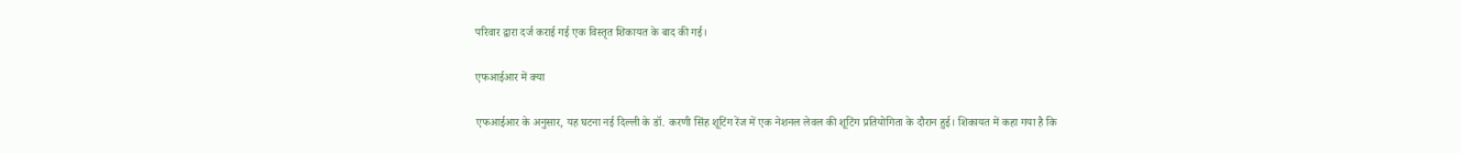परिवार द्वारा दर्ज कराई गई एक विस्तृत शिकायत के बाद की गई।

एफआईआर में क्या

एफआईआर के अनुसार, यह घटना नई दिल्ली के डॉ. करणी सिंह शूटिंग रेंज में एक नेशनल लेवल की शूटिंग प्रतियोगिता के दौरान हुई। शिकायत में कहा गया है कि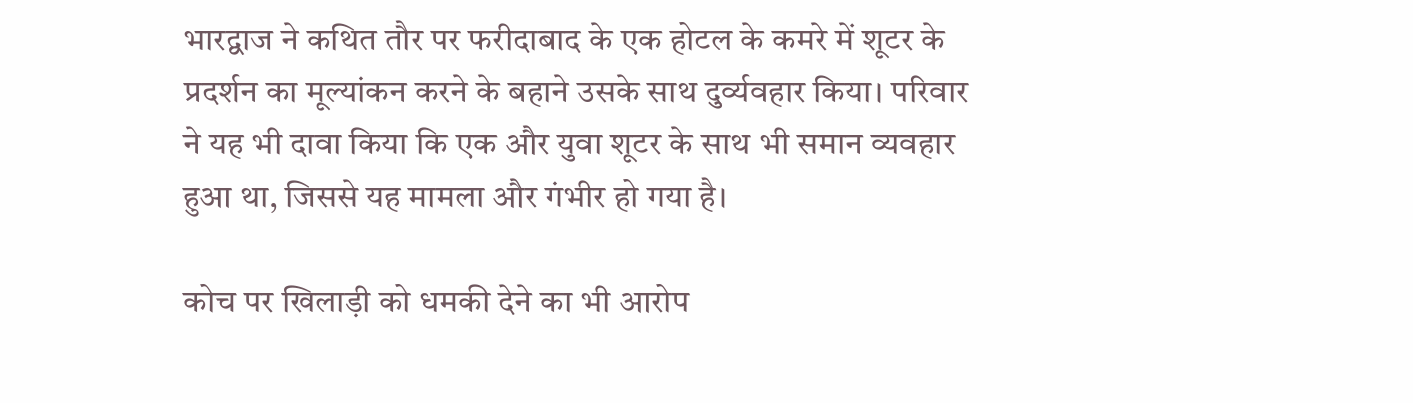भारद्वाज ने कथित तौर पर फरीदाबाद के एक होटल के कमरे में शूटर के प्रदर्शन का मूल्यांकन करने के बहाने उसके साथ दुर्व्यवहार किया। परिवार ने यह भी दावा किया कि एक और युवा शूटर के साथ भी समान व्यवहार हुआ था, जिससे यह मामला और गंभीर हो गया है।

कोच पर खिलाड़ी को धमकी देने का भी आरोप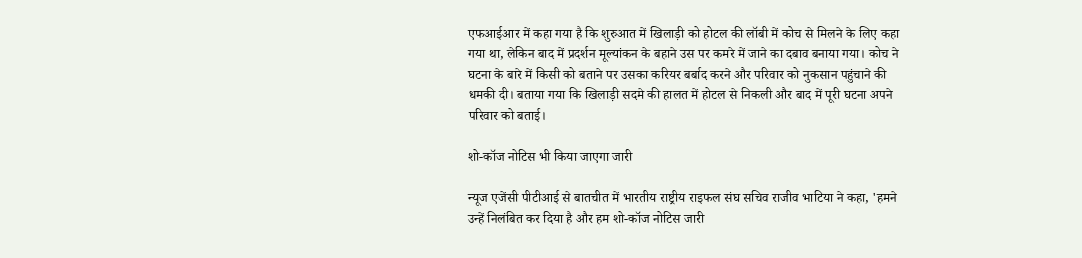एफआईआर में कहा गया है कि शुरुआत में खिलाड़ी को होटल की लॉबी में कोच से मिलने के लिए कहा गया था, लेकिन बाद में प्रदर्शन मूल्यांकन के बहाने उस पर कमरे में जाने का दबाव बनाया गया। कोच ने घटना के बारे में किसी को बताने पर उसका करियर बर्बाद करने और परिवार को नुकसान पहुंचाने की धमकी दी। बताया गया कि खिलाड़ी सदमे की हालत में होटल से निकली और बाद में पूरी घटना अपने परिवार को बताई।

शो-कॉज नोटिस भी किया जाएगा जारी

न्यूज एजेंसी पीटीआई से बातचीत में भारतीय राष्ट्रीय राइफल संघ सचिव राजीव भाटिया ने कहा, 'हमने उन्हें निलंबित कर दिया है और हम शो-कॉज नोटिस जारी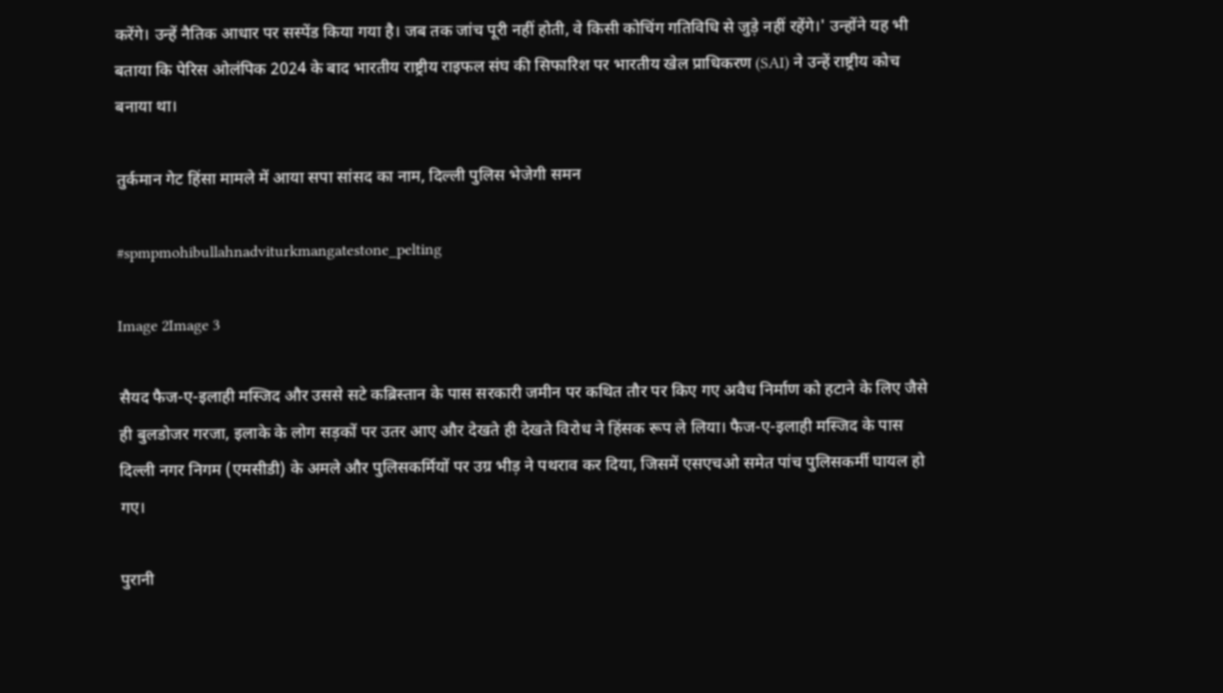करेंगे। उन्हें नैतिक आधार पर सस्पेंड किया गया है। जब तक जांच पूरी नहीं होती, वे किसी कोचिंग गतिविधि से जुड़े नहीं रहेंगे।' उन्होंने यह भी बताया कि पेरिस ओलंपिक 2024 के बाद भारतीय राष्ट्रीय राइफल संघ की सिफारिश पर भारतीय खेल प्राधिकरण (SAI) ने उन्हें राष्ट्रीय कोच बनाया था।

तुर्कमान गेट हिंसा मामले में आया सपा सांसद का नाम, दिल्ली पुलिस भेजेगी समन

#spmpmohibullahnadviturkmangatestone_pelting

Image 2Image 3

सैयद फैज-ए-इलाही मस्जिद और उससे सटे कब्रिस्तान के पास सरकारी जमीन पर कथित तौर पर किए गए अवैध निर्माण को हटाने के लिए जैसे ही बुलडोजर गरजा, इलाके के लोग सड़कों पर उतर आए और देखते ही देखते विरोध ने हिंसक रूप ले लिया। फैज-ए-इलाही मस्जिद के पास दिल्ली नगर निगम (एमसीडी) के अमले और पुलिसकर्मियों पर उग्र भीड़ ने पथराव कर दिया, जिसमें एसएचओ समेत पांच पुलिसकर्मी घायल हो गए।

पुरानी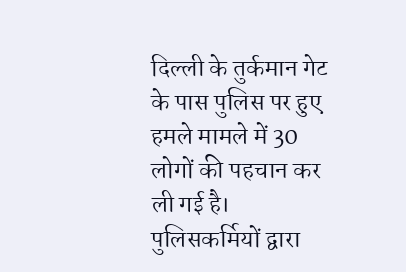दिल्ली के तुर्कमान गेट के पास पुलिस पर हुए हमले मामले में 30 लोगों की पहचान कर ली गई है। पुलिसकर्मियों द्वारा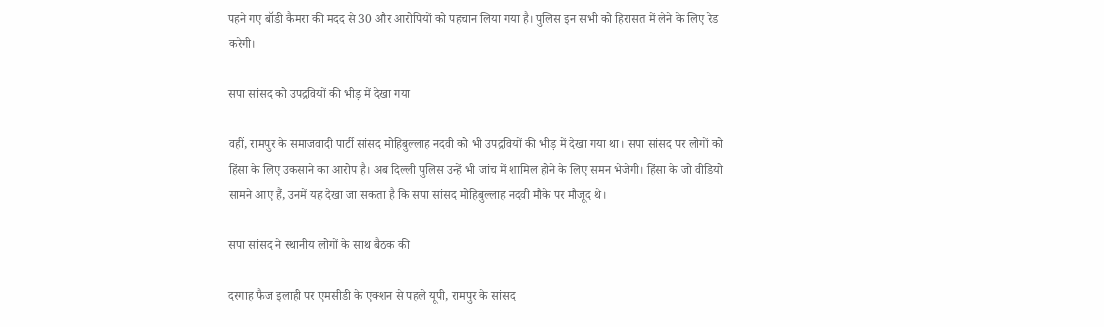पहने गए बॉडी कैमरा की मदद से 30 और आरोपियों को पहचान लिया गया है। पुलिस इन सभी को हिरासत में लेने के लिए रेड करेगी।

सपा सांसद को उपद्रवियों की भीड़ में देखा गया

वहीं, रामपुर के समाजवादी पार्टी सांसद मोहिबुल्लाह नदवी को भी उपद्रवियों की भीड़ में देखा गया था। सपा सांसद पर लोगों को हिंसा के लिए उकसाने का आरोप है। अब दिल्ली पुलिस उन्हें भी जांच में शामिल होने के लिए समन भेजेगी। हिंसा के जो वीडियो सामने आए हैं, उनमें यह देखा जा सकता है कि सपा सांसद मोहिबुल्लाह नदवी मौके पर मौजूद थे।

सपा सांसद ने स्थानीय लोगों के साथ बैठक की

दरगाह फैज इलाही पर एमसीडी के एक्शन से पहले यूपी, रामपुर के सांसद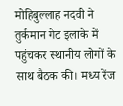मोहिबुल्लाह नदवी ने तुर्कमान गेट इलाके में पहुंचकर स्थानीय लोगों के साथ बैठक की। मध्य रेंज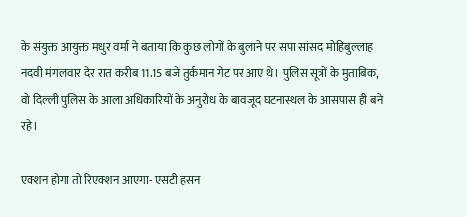के संयुक्त आयुक्त मधुर वर्मा ने बताया कि कुछ लोगों के बुलाने पर सपा सांसद मोहिबुल्लाह नदवी मंगलवार देर रात करीब 11.15 बजे तुर्कमान गेट पर आए थे। पुलिस सूत्रों के मुताबिक, वो दिल्ली पुलिस के आला अधिकारियों के अनुरोध के बावजूद घटनास्थल के आसपास ही बने रहे।

एक्शन होगा तो रिएक्शन आएगा- एसटी हसन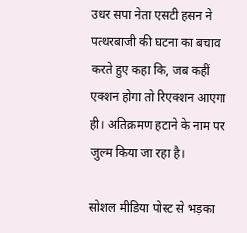उधर सपा नेता एसटी हसन ने पत्थरबाजी की घटना का बचाव करते हुए कहा कि, जब कहीं एक्शन होगा तो रिएक्शन आएगा ही। अतिक्रमण हटाने के नाम पर जुल्म किया जा रहा है।

सोशल मीडिया पोस्ट से भड़का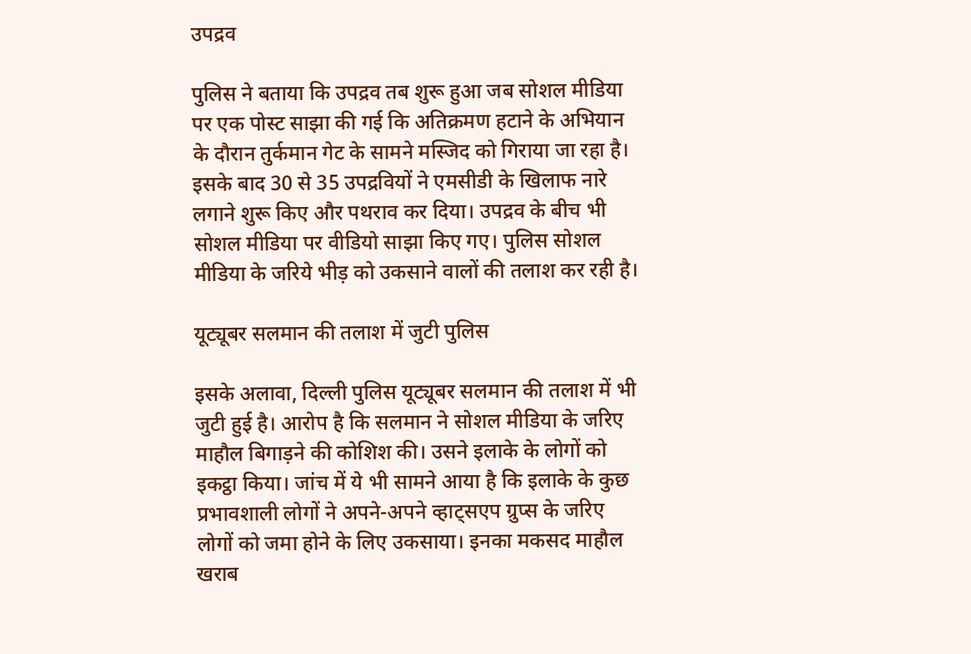उपद्रव

पुलिस ने बताया कि उपद्रव तब शुरू हुआ जब सोशल मीडिया पर एक पोस्ट साझा की गई कि अतिक्रमण हटाने के अभियान के दौरान तुर्कमान गेट के सामने मस्जिद को गिराया जा रहा है। इसके बाद 30 से 35 उपद्रवियों ने एमसीडी के खिलाफ नारे लगाने शुरू किए और पथराव कर दिया। उपद्रव के बीच भी सोशल मीडिया पर वीडियो साझा किए गए। पुलिस सोशल मीडिया के जरिये भीड़ को उकसाने वालों की तलाश कर रही है।

यूट्यूबर सलमान की तलाश में जुटी पुलिस

इसके अलावा, दिल्ली पुलिस यूट्यूबर सलमान की तलाश में भी जुटी हुई है। आरोप है कि सलमान ने सोशल मीडिया के जरिए माहौल बिगाड़ने की कोशिश की। उसने इलाके के लोगों को इकट्ठा किया। जांच में ये भी सामने आया है कि इलाके के कुछ प्रभावशाली लोगों ने अपने-अपने व्हाट्सएप ग्रुप्स के जरिए लोगों को जमा होने के लिए उकसाया। इनका मकसद माहौल खराब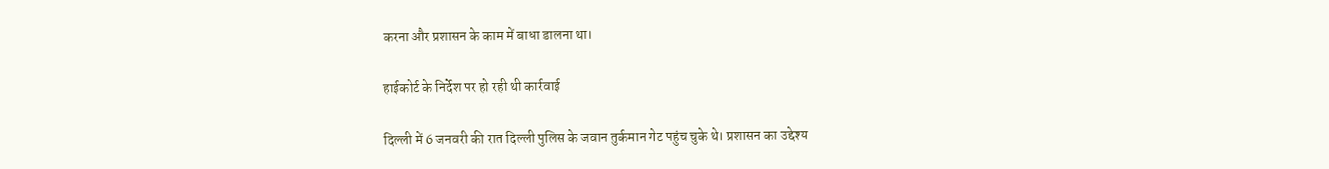करना और प्रशासन के काम में बाधा डालना था।

हाईकोर्ट के निर्देश पर हो रही थी कार्रवाई

दिल्ली में 6 जनवरी की रात दिल्ली पुलिस के जवान तुर्कमान गेट पहुंच चुके थे। प्रशासन का उद्देश्य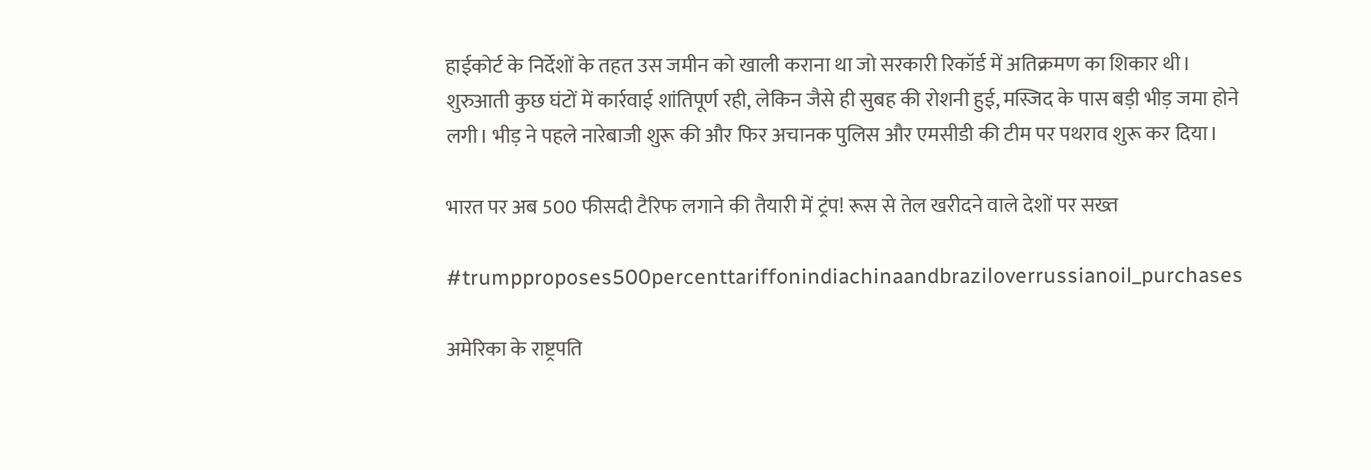हाईकोर्ट के निर्देशों के तहत उस जमीन को खाली कराना था जो सरकारी रिकॉर्ड में अतिक्रमण का शिकार थी। शुरुआती कुछ घंटों में कार्रवाई शांतिपूर्ण रही, लेकिन जैसे ही सुबह की रोशनी हुई, मस्जिद के पास बड़ी भीड़ जमा होने लगी। भीड़ ने पहले नारेबाजी शुरू की और फिर अचानक पुलिस और एमसीडी की टीम पर पथराव शुरू कर दिया।

भारत पर अब 500 फीसदी टैरिफ लगाने की तैयारी में ट्रंप! रूस से तेल खरीदने वाले देशों पर सख्त

#trumpproposes500percenttariffonindiachinaandbraziloverrussianoil_purchases

अमेरिका के राष्ट्रपति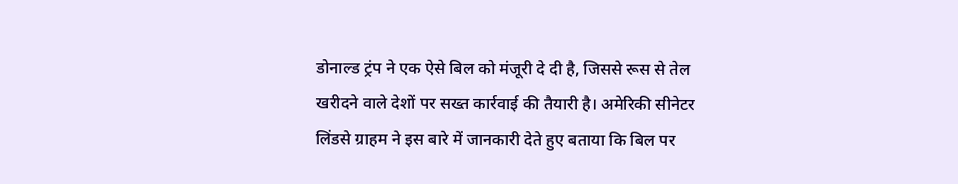डोनाल्ड ट्रंप ने एक ऐसे बिल को मंजूरी दे दी है, जिससे रूस से तेल खरीदने वाले देशों पर सख्त कार्रवाई की तैयारी है। अमेरिकी सीनेटर लिंडसे ग्राहम ने इस बारे में जानकारी देते हुए बताया कि बिल पर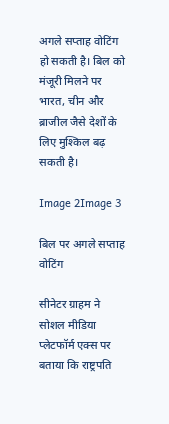अगले सप्ताह वोटिंग हो सकती है। बिल को मंजूरी मिलने पर भारत, चीन और ब्राजील जैसे देशों के लिए मुश्किल बढ़ सकती है।

Image 2Image 3

बिल पर अगले सप्ताह वोटिंग

सीनेटर ग्राहम ने सोशल मीडिया प्लेटफॉर्म एक्स पर बताया कि राष्ट्रपति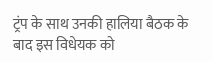ट्रंप के साथ उनकी हालिया बैठक के बाद इस विधेयक को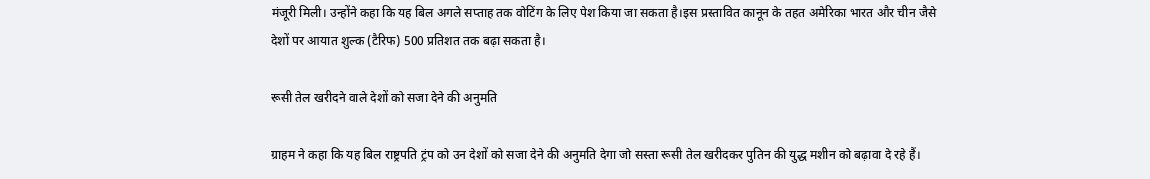मंजूरी मिली। उन्होंने कहा कि यह बिल अगले सप्ताह तक वोटिंग के लिए पेश किया जा सकता है।इस प्रस्तावित कानून के तहत अमेरिका भारत और चीन जैसे देशों पर आयात शुल्क (टैरिफ) 500 प्रतिशत तक बढ़ा सकता है।

रूसी तेल खरीदने वाले देशों को सजा देने की अनुमति

ग्राहम ने कहा कि यह बिल राष्ट्रपति ट्रंप को उन देशों को सजा देने की अनुमति देगा जो सस्ता रूसी तेल खरीदकर पुतिन की युद्ध मशीन को बढ़ावा दे रहे हैं।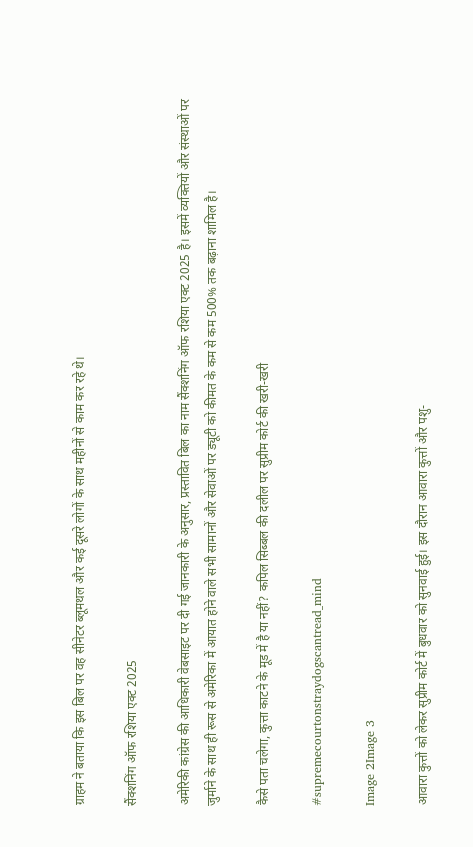ग्राहम ने बताया कि इस बिल पर वह सीनेटर ब्लूमथल और कई दूसरे लोगों के साथ महीनों से काम कर रहे थे।

सैंक्शनिंग ऑफ रशिया एक्ट 2025

अमेरिकी कांग्रेस की आधिकारी वेबसाइट पर दी गई जानकारी के अनुसार, प्रस्तावित बिल का नाम सैंक्शनिंग ऑफ रशिया एक्ट 2025 है। इसमें व्यक्तियों और संस्थाओं पर जुर्माने के साथ ही रूस से अमेरिका में आयात होने वाले सभी सामानों और सेवाओं पर ड्यूटी को कीमत के कम से कम 500% तक बढ़ाना शामिल है।

कैसे पता चलेगा, कुत्ता काटने के मूड में है या नहीं? कपिल सिब्बल की दलील पर सुप्रीम कोर्ट की खरी-खरी

#supremecourtonstraydogscantread_mind

Image 2Image 3

आवारा कुत्तों को लेकर सुप्रीम कोर्ट में बुधवार को सुनवाई हुई। इस दौरान आवारा कुत्तों और पशु-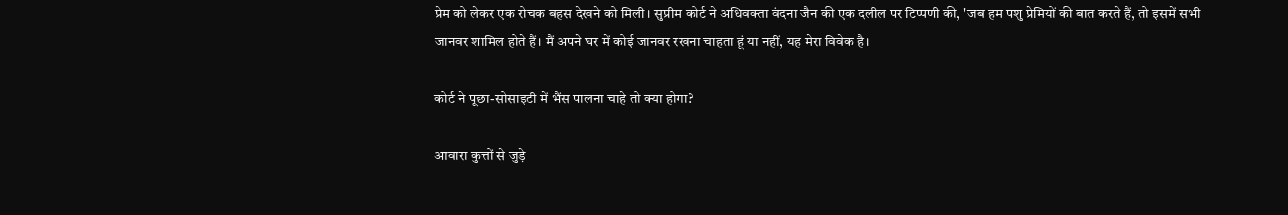प्रेम को लेकर एक रोचक बहस देखने को मिली। सुप्रीम कोर्ट ने अधिवक्ता वंदना जैन की एक दलील पर टिप्पणी की, 'जब हम पशु प्रेमियों की बात करते हैं, तो इसमें सभी जानवर शामिल होते हैं। मैं अपने घर में कोई जानवर रखना चाहता हूं या नहीं, यह मेरा विवेक है।

कोर्ट ने पूछा-सोसाइटी में भैंस पालना चाहे तो क्या होगा?

आवारा कुत्तों से जुड़े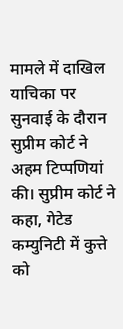मामले में दाखिल याचिका पर सुनवाई के दौरान सुप्रीम कोर्ट ने अहम टिप्पणियां की। सुप्रीम कोर्ट ने कहा, गेटेड कम्युनिटी में कुत्ते को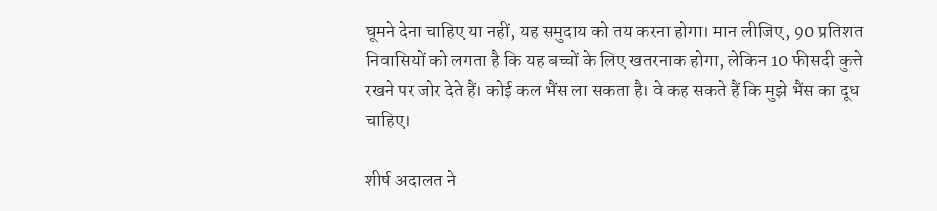घूमने देना चाहिए या नहीं, यह समुदाय को तय करना होगा। मान लीजिए, 90 प्रतिशत निवासियों को लगता है कि यह बच्चों के लिए खतरनाक होगा, लेकिन 10 फीसदी कुत्ते रखने पर जोर देते हैं। कोई कल भैंस ला सकता है। वे कह सकते हैं कि मुझे भैंस का दूध चाहिए।

शीर्ष अदालत ने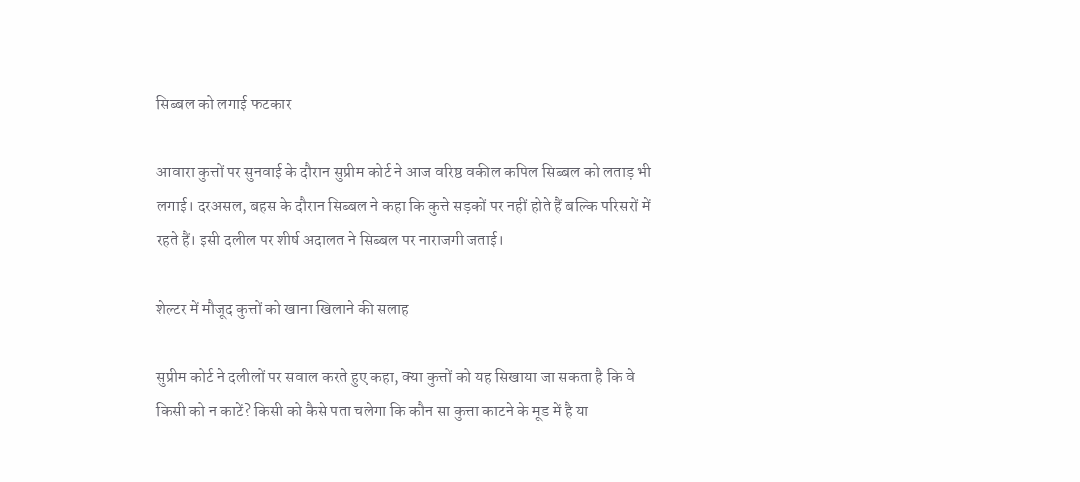सिब्बल को लगाई फटकार

आवारा कुत्तों पर सुनवाई के दौरान सुप्रीम कोर्ट ने आज वरिष्ठ वकील कपिल सिब्बल को लताड़ भी लगाई। दरअसल, बहस के दौरान सिब्बल ने कहा कि कुत्ते सड़कों पर नहीं होते हैं बल्कि परिसरों में रहते हैं। इसी दलील पर शीर्ष अदालत ने सिब्बल पर नाराजगी जताई।

शेल्टर में मौजूद कुत्तों को खाना खिलाने की सलाह

सुप्रीम कोर्ट ने दलीलों पर सवाल करते हुए कहा, क्या कुत्तों को यह सिखाया जा सकता है कि वे किसी को न काटें? किसी को कैसे पता चलेगा कि कौन सा कुत्ता काटने के मूड में है या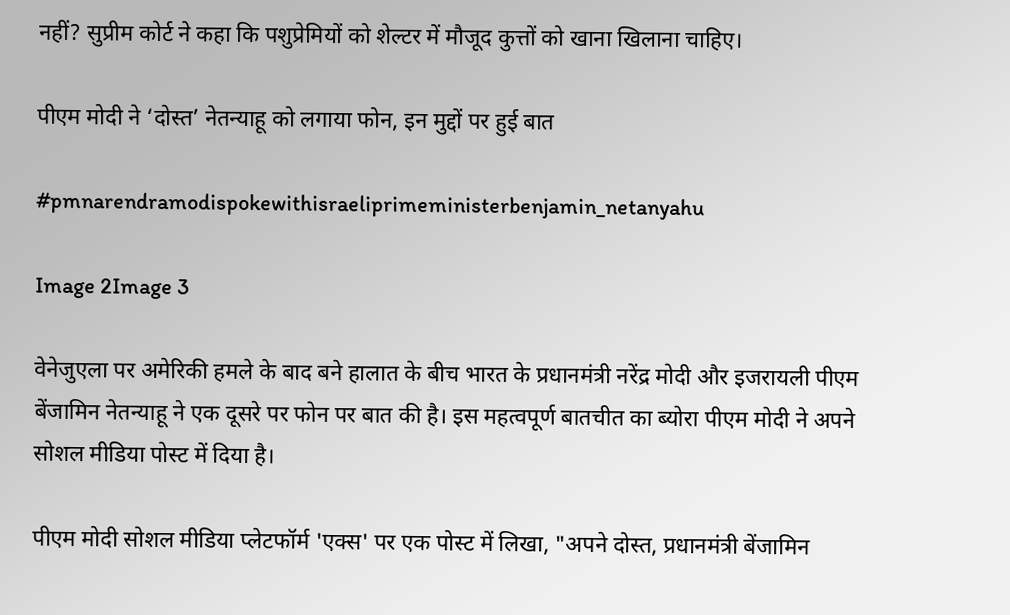नहीं? सुप्रीम कोर्ट ने कहा कि पशुप्रेमियों को शेल्टर में मौजूद कुत्तों को खाना खिलाना चाहिए।

पीएम मोदी ने ‘दोस्त’ नेतन्याहू को लगाया फोन, इन मुद्दों पर हुई बात

#pmnarendramodispokewithisraeliprimeministerbenjamin_netanyahu

Image 2Image 3

वेनेजुएला पर अमेरिकी हमले के बाद बने हालात के बीच भारत के प्रधानमंत्री नरेंद्र मोदी और इजरायली पीएम बेंजामिन नेतन्याहू ने एक दूसरे पर फोन पर बात की है। इस महत्वपूर्ण बातचीत का ब्योरा पीएम मोदी ने अपने सोशल मीडिया पोस्ट में दिया है।

पीएम मोदी सोशल मीडिया प्लेटफॉर्म 'एक्स' पर एक पोस्ट में लिखा, "अपने दोस्त, प्रधानमंत्री बेंजामिन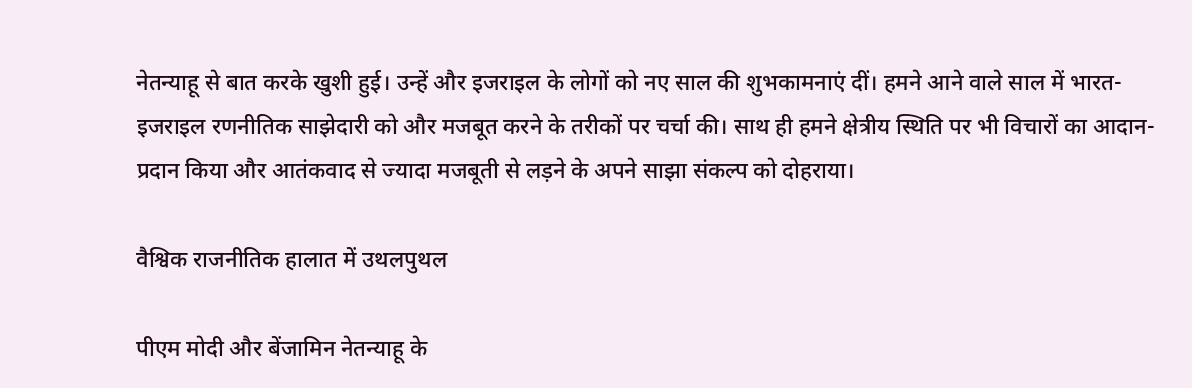नेतन्याहू से बात करके खुशी हुई। उन्हें और इजराइल के लोगों को नए साल की शुभकामनाएं दीं। हमने आने वाले साल में भारत-इजराइल रणनीतिक साझेदारी को और मजबूत करने के तरीकों पर चर्चा की। साथ ही हमने क्षेत्रीय स्थिति पर भी विचारों का आदान-प्रदान किया और आतंकवाद से ज्यादा मजबूती से लड़ने के अपने साझा संकल्प को दोहराया।

वैश्विक राजनीतिक हालात में उथलपुथल

पीएम मोदी और बेंजामिन नेतन्याहू के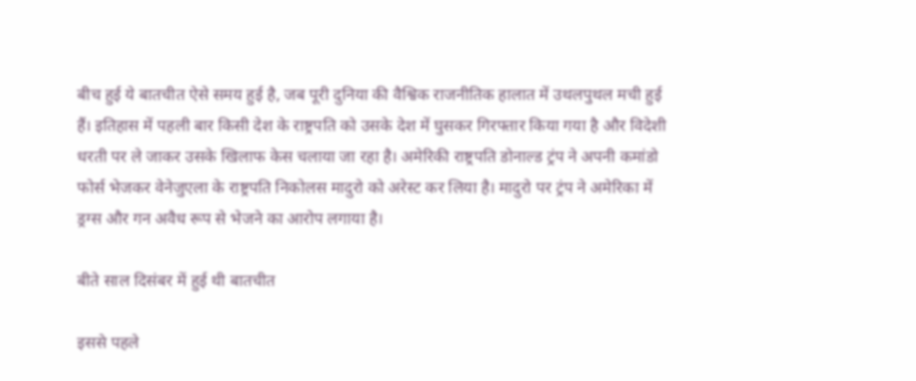बीच हुई ये बातचीत ऐसे समय हुई है, जब पूरी दुनिया की वैश्विक राजनीतिक हालात में उथलपुथल मची हुई हैं। इतिहास में पहली बार किसी देश के राष्ट्रपति को उसके देश में घुसकर गिरफ्तार किया गया है और विदेशी धरती पर ले जाकर उसके खिलाफ केस चलाया जा रहा है। अमेरिकी राष्ट्रपति डोनाल्ड ट्रंप ने अपनी कमांडो फोर्स भेजकर वेनेजुएला के राष्ट्रपति निकोलस मादुरो को अरेस्ट कर लिया है। मादुरो पर ट्रंप ने अमेरिका में ड्रग्स और गन अवैध रूप से भेजने का आरोप लगाया है।

बीते साल दिसंबर में हुई थी बातचीत

इससे पहले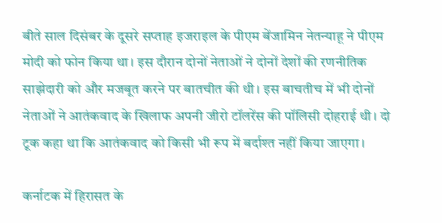बीते साल दिसंबर के दूसरे सप्ताह इजराइल के पीएम बेंजामिन नेतन्याहू ने पीएम मोदी को फोन किया था। इस दौरान दोनों नेताओं ने दोनों देशों की रणनीतिक साझेदारी को और मजबूत करने पर बातचीत की थी। इस बाचतीच में भी दोनों नेताओं ने आतंकवाद के खिलाफ अपनी जीरो टॉलरेंस की पॉलिसी दोहराई थी। दो टूक कहा था कि आतंकवाद को किसी भी रूप में बर्दाश्त नहीं किया जाएगा।

कर्नाटक में हिरासत के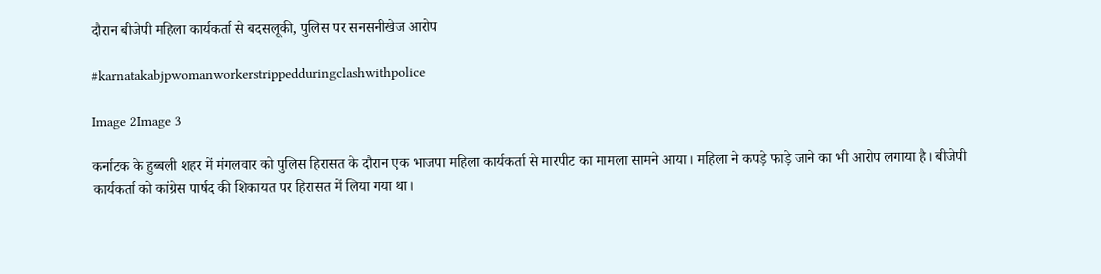दौरान बीजेपी महिला कार्यकर्ता से बदसलूकी, पुलिस पर सनसनीखेज आरोप

#karnatakabjpwomanworkerstrippedduringclashwithpolice

Image 2Image 3

कर्नाटक के हुब्बली शहर में मंगलवार को पुलिस हिरासत के दौरान एक भाजपा महिला कार्यकर्ता से मारपीट का मामला सामने आया। महिला ने कपड़े फाड़े जाने का भी आरोप लगाया है। बीजेपी कार्यकर्ता को कांग्रेस पार्षद की शिकायत पर हिरासत में लिया गया था।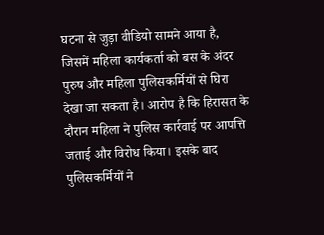घटना से जुड़ा वीडियो सामने आया है, जिसमें महिला कार्यकर्ता को बस के अंदर पुरुष और महिला पुलिसकर्मियों से घिरा देखा जा सकता है। आरोप है कि हिरासत के दौरान महिला ने पुलिस कार्रवाई पर आपत्ति जताई और विरोध किया। इसके बाद पुलिसकर्मियों ने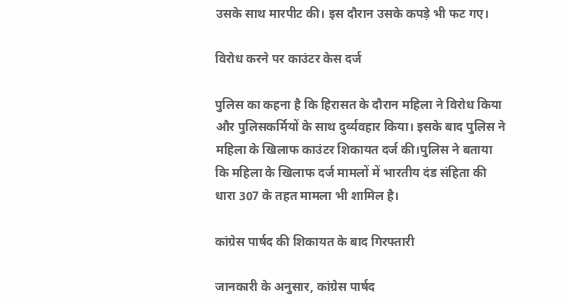उसके साथ मारपीट की। इस दौरान उसके कपड़े भी फट गए।

विरोध करने पर काउंटर केस दर्ज

पुलिस का कहना है कि हिरासत के दौरान महिला ने विरोध किया और पुलिसकर्मियों के साथ दुर्व्यवहार किया। इसके बाद पुलिस ने महिला के खिलाफ काउंटर शिकायत दर्ज की।पुलिस ने बताया कि महिला के खिलाफ दर्ज मामलों में भारतीय दंड संहिता की धारा 307 के तहत मामला भी शामिल है।

कांग्रेस पार्षद की शिकायत के बाद गिरफ्तारी

जानकारी के अनुसार, कांग्रेस पार्षद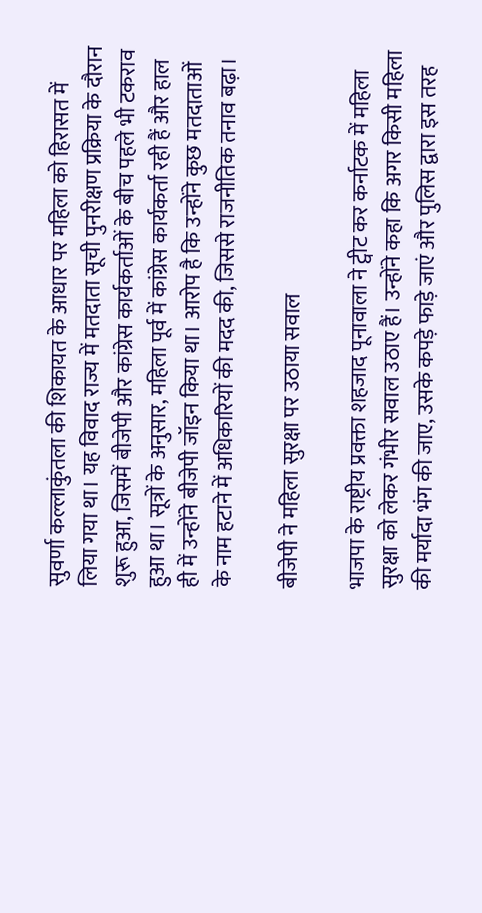सुवर्णा कल्लाकुंतला की शिकायत के आधार पर महिला को हिरासत में लिया गया था। यह विवाद राज्य में मतदाता सूची पुनरीक्षण प्रक्रिया के दौरान शुरू हुआ, जिसमें बीजेपी और कांग्रेस कार्यकर्ताओं के बीच पहले भी टकराव हुआ था। सूत्रों के अनुसार, महिला पूर्व में कांग्रेस कार्यकर्ता रही हैं और हाल ही में उन्होंने बीजेपी जॉइन किया था। आरोप है कि उन्होंने कुछ मतदाताओं के नाम हटाने में अधिकारियों की मदद की, जिससे राजनीतिक तनाव बढ़ा।

बीजेपी ने महिला सुरक्षा पर उठाया सवाल

भाजपा के राष्ट्रीय प्रवक्ता शहजाद पूनावाला ने ट्वीट कर कर्नाटक में महिला सुरक्षा को लेकर गंभीर सवाल उठाए हैं। उन्होंने कहा कि अगर किसी महिला की मर्यादा भंग की जाए, उसके कपड़े फाड़े जाएं और पुलिस द्वारा इस तरह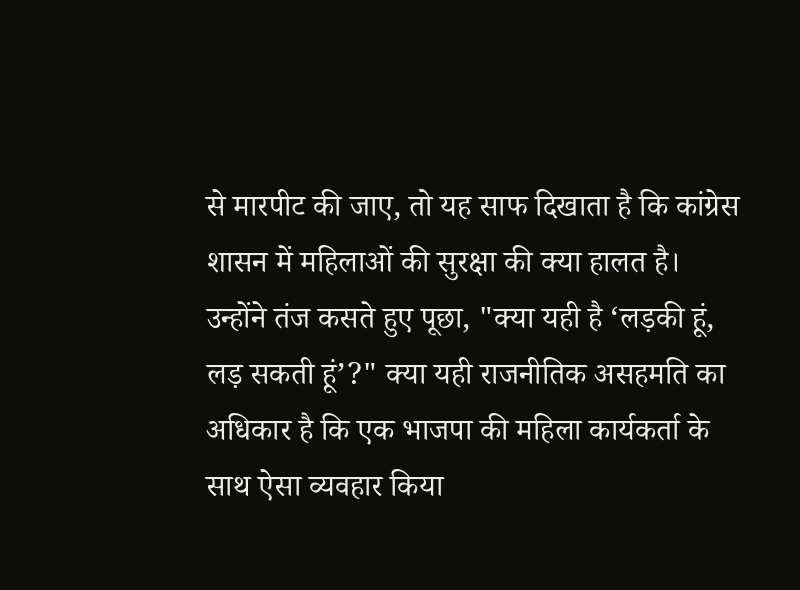से मारपीट की जाए, तो यह साफ दिखाता है कि कांग्रेस शासन में महिलाओं की सुरक्षा की क्या हालत है। उन्होंने तंज कसते हुए पूछा, "क्या यही है ‘लड़की हूं, लड़ सकती हूं’?" क्या यही राजनीतिक असहमति का अधिकार है कि एक भाजपा की महिला कार्यकर्ता के साथ ऐसा व्यवहार किया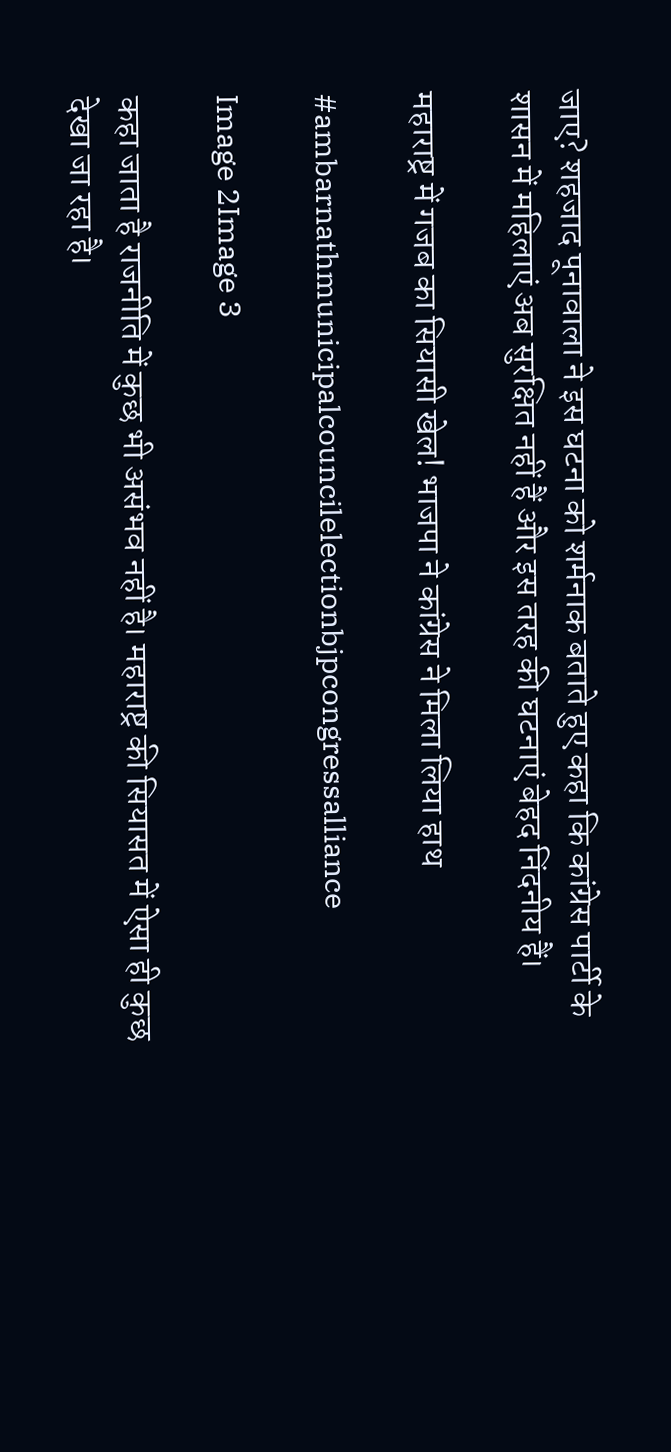जाए? शहजाद पूनावाला ने इस घटना को शर्मनाक बताते हुए कहा कि कांग्रेस पार्टी के शासन में महिलाएं अब सुरक्षित नहीं हैं और इस तरह की घटनाएं बेहद निंदनीय हैं।

महाराष्ट्र में गजब का सियासी खेल! भाजपा ने कांग्रेस ने मिला लिया हाथ

#ambarnathmunicipalcouncilelectionbjpcongressalliance

Image 2Image 3

कहा जाता है राजनीति में कुछ भी असंभव नहीं है। महाराष्ट्र की सियासत में ऐसा ही कुछ देखा जा रहा है।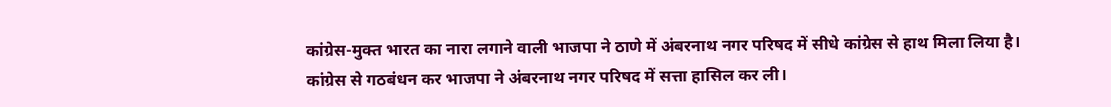कांग्रेस-मुक्त भारत का नारा लगाने वाली भाजपा ने ठाणे में अंबरनाथ नगर परिषद में सीधे कांग्रेस से हाथ मिला लिया है। कांग्रेस से गठबंधन कर भाजपा ने अंबरनाथ नगर परिषद में सत्ता हासिल कर ली।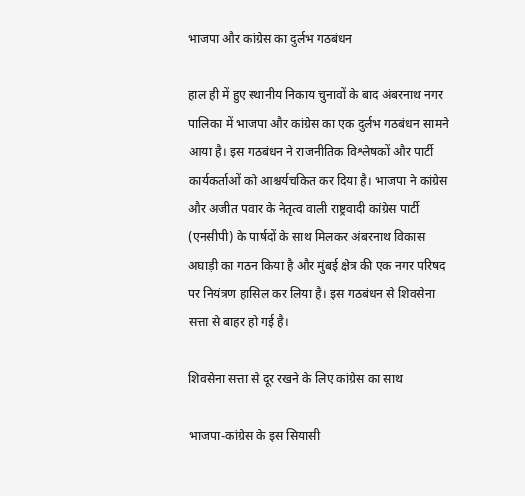भाजपा और कांग्रेस का दुर्लभ गठबंधन

हाल ही में हुए स्थानीय निकाय चुनावों के बाद अंबरनाथ नगर पालिका में भाजपा और कांग्रेस का एक दुर्लभ गठबंधन सामने आया है। इस गठबंधन ने राजनीतिक विश्लेषकों और पार्टी कार्यकर्ताओं को आश्चर्यचकित कर दिया है। भाजपा ने कांग्रेस और अजीत पवार के नेतृत्व वाली राष्ट्रवादी कांग्रेस पार्टी (एनसीपी) के पार्षदों के साथ मिलकर अंबरनाथ विकास अघाड़ी का गठन किया है और मुंबई क्षेत्र की एक नगर परिषद पर नियंत्रण हासिल कर लिया है। इस गठबंधन से शिवसेना सत्ता से बाहर हो गई है।

शिवसेना सत्ता से दूर रखने के लिए कांग्रेस का साथ

भाजपा-कांग्रेस के इस सियासी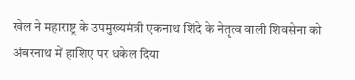खेल ने महाराष्ट्र के उपमुख्यमंत्री एकनाथ शिंदे के नेतृत्व वाली शिवसेना को अंबरनाथ में हाशिए पर धकेल दिया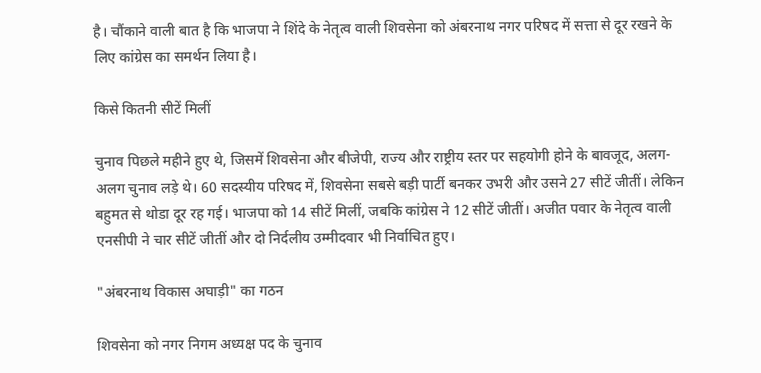है। चौंकाने वाली बात है कि भाजपा ने शिंदे के नेतृत्व वाली शिवसेना को अंबरनाथ नगर परिषद में सत्ता से दूर रखने के लिए कांग्रेस का समर्थन लिया है।

किसे कितनी सीटें मिलीं

चुनाव पिछले महीने हुए थे, जिसमें शिवसेना और बीजेपी, राज्य और राष्ट्रीय स्तर पर सहयोगी होने के बावजूद, अलग-अलग चुनाव लड़े थे। 60 सदस्यीय परिषद में, शिवसेना सबसे बड़ी पार्टी बनकर उभरी और उसने 27 सीटें जीतीं। लेकिन बहुमत से थोडा दूर रह गई। भाजपा को 14 सीटें मिलीं, जबकि कांग्रेस ने 12 सीटें जीतीं। अजीत पवार के नेतृत्व वाली एनसीपी ने चार सीटें जीतीं और दो निर्दलीय उम्मीदवार भी निर्वाचित हुए।

"अंबरनाथ विकास अघाड़ी" का गठन

शिवसेना को नगर निगम अध्यक्ष पद के चुनाव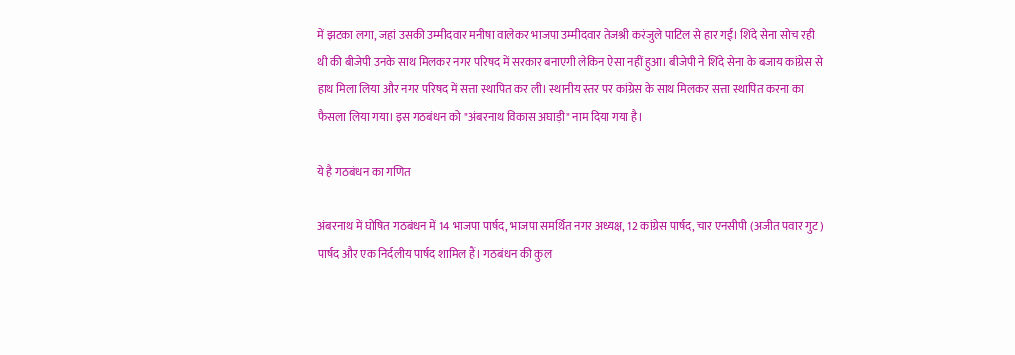में झटका लगा, जहां उसकी उम्मीदवार मनीषा वालेकर भाजपा उम्मीदवार तेजश्री करंजुले पाटिल से हार गईं। शिंदे सेना सोच रही थी की बीजेपी उनके साथ मिलकर नगर परिषद में सरकार बनाएगी लेकिन ऐसा नहीं हुआ। बीजेपी ने शिंदे सेना के बजाय कांग्रेस से हाथ मिला लिया और नगर परिषद में सत्ता स्थापित कर ली। स्थानीय स्तर पर कांग्रेस के साथ मिलकर सत्ता स्थापित करना का फैसला लिया गया। इस गठबंधन को "अंबरनाथ विकास अघाड़ी" नाम दिया गया है।

ये है गठबंधन का गणित

अंबरनाथ में घोषित गठबंधन में 14 भाजपा पार्षद, भाजपा समर्थित नगर अध्यक्ष, 12 कांग्रेस पार्षद, चार एनसीपी (अजीत पवार गुट) पार्षद और एक निर्दलीय पार्षद शामिल हैं। गठबंधन की कुल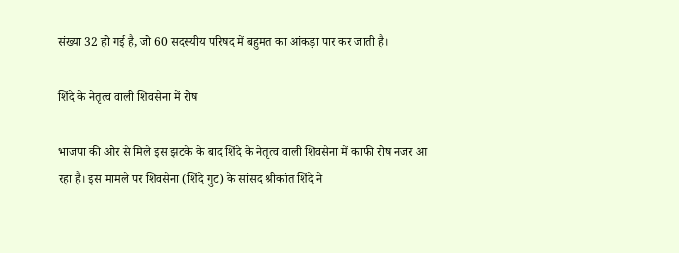संख्या 32 हो गई है, जो 60 सदस्यीय परिषद में बहुमत का आंकड़ा पार कर जाती है।

शिंदे के नेतृत्व वाली शिवसेना में रोष

भाजपा की ओर से मिले इस झटके के बाद शिंदे के नेतृत्व वाली शिवसेना में काफी रोष नजर आ रहा है। इस मामले पर शिवसेना (शिंदे गुट) के सांसद श्रीकांत शिंदे ने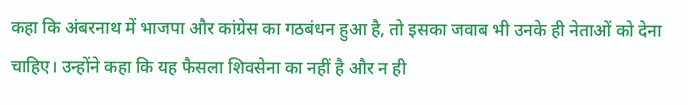कहा कि अंबरनाथ में भाजपा और कांग्रेस का गठबंधन हुआ है, तो इसका जवाब भी उनके ही नेताओं को देना चाहिए। उन्होंने कहा कि यह फैसला शिवसेना का नहीं है और न ही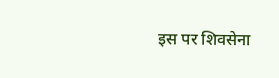इस पर शिवसेना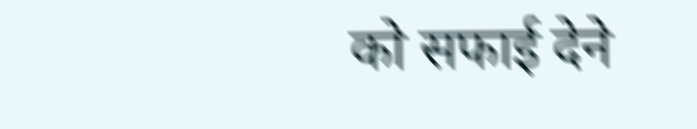को सफाई देने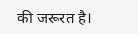की जरूरत है।